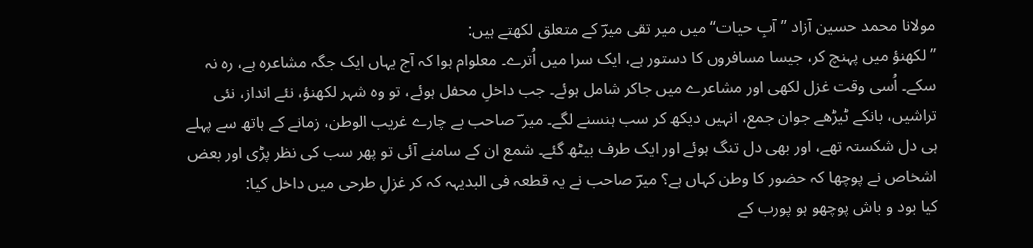مولانا محمد حسین آزاد ’’آبِ حیات‘‘ میں میر تقی میرؔ کے متعلق لکھتے ہیں:
’’لکھنؤ میں پہنچ کر، جیسا مسافروں کا دستور ہے، ایک سرا میں اُترے۔ معلوام ہوا کہ آج یہاں ایک جگہ مشاعرہ ہے، رہ نہ سکے۔ اُسی وقت غزل لکھی اور مشاعرے میں جاکر شامل ہوئے۔ جب داخلِ محفل ہوئے، تو وہ شہر لکھنؤ، نئے انداز، نئی تراشیں، بانکے ٹیڑھے جوان جمع، انہیں دیکھ کر سب ہنسنے لگے۔ میر ؔ صاحب بے چارے غریب الوطن، زمانے کے ہاتھ سے پہلے ہی دل شکستہ تھے، اور بھی دل تنگ ہوئے اور ایک طرف بیٹھ گئے۔ شمع ان کے سامنے آئی تو پھر سب کی نظر پڑی اور بعض اشخاص نے پوچھا کہ حضور کا وطن کہاں ہے؟ میرؔ صاحب نے یہ قطعہ فی البدیہہ کہ کر غزلِ طرحی میں داخل کیا:
کیا بود و باش پوچھو ہو پورب کے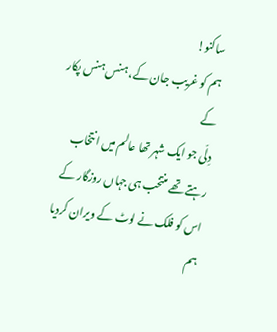ساکنو!
ہم کو غریب جان کے، ہنس ہنس پکار کے
دِلّی جو ایک شہر تھا عالم میں انتخاب
رہتے تھے منتخب ہی جہاں روزگار کے
اس کو فلک نے لوٹ کے ویران کردیا
ہم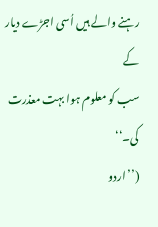رہنے والے ہیں اُسی اجڑے دیار کے
سب کو معلوم ہوا بہت معذرت کی۔‘‘
(’’اردو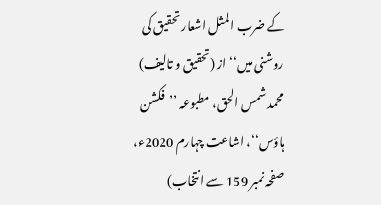کے ضرب المثل اشعار تحقیق کی روشنی میں‘‘ از (تحقیق و تالیف) محمد شمس الحق، مطبوعہ ’’فکشن ہاؤس‘‘، اشاعت چہارم 2020ء، صفحہ نمبر 159 سے انتخاب)